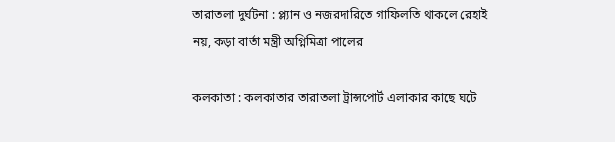তারাতলা দুর্ঘটনা : প্ল্যান ও নজরদারিতে গাফিলতি থাকলে রেহাই নয়, কড়া বার্তা মন্ত্রী অগ্নিমিত্রা পালের

কলকাতা : কলকাতার তারাতলা ট্রান্সপোর্ট এলাকার কাছে ঘটে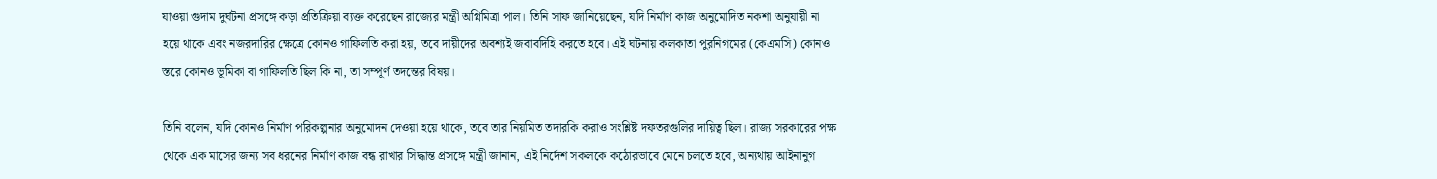যাওয়া গুদাম দুর্ঘটনা প্রসঙ্গে কড়া প্রতিক্রিয়া ব্যক্ত করেছেন রাজ্যের মন্ত্রী অগ্নিমিত্রা পাল। তিনি সাফ জানিয়েছেন, যদি নির্মাণ কাজ অনুমোদিত নকশা অনুযায়ী না হয়ে থাকে এবং নজরদারির ক্ষেত্রে কোনও গাফিলতি করা হয়, তবে দায়ীদের অবশ্যই জবাবদিহি করতে হবে। এই ঘটনায় কলকাতা পুরনিগমের (কেএমসি) কোনও স্তরে কোনও ভূমিকা বা গাফিলতি ছিল কি না, তা সম্পূর্ণ তদন্তের বিষয়।

তিনি বলেন, যদি কোনও নির্মাণ পরিকল্পনার অনুমোদন দেওয়া হয়ে থাকে, তবে তার নিয়মিত তদারকি করাও সংশ্লিষ্ট দফতরগুলির দায়িত্ব ছিল। রাজ্য সরকারের পক্ষ থেকে এক মাসের জন্য সব ধরনের নির্মাণ কাজ বন্ধ রাখার সিদ্ধান্ত প্রসঙ্গে মন্ত্রী জানান, এই নির্দেশ সকলকে কঠোরভাবে মেনে চলতে হবে, অন্যথায় আইনানুগ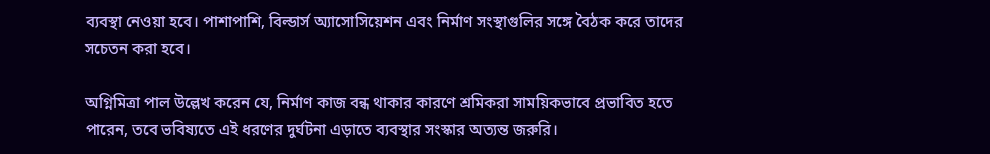ব্যবস্থা নেওয়া হবে। পাশাপাশি, বিল্ডার্স অ্যাসোসিয়েশন এবং নির্মাণ সংস্থাগুলির সঙ্গে বৈঠক করে তাদের সচেতন করা হবে।

অগ্নিমিত্রা পাল উল্লেখ করেন যে, নির্মাণ কাজ বন্ধ থাকার কারণে শ্রমিকরা সাময়িকভাবে প্রভাবিত হতে পারেন, তবে ভবিষ্যতে এই ধরণের দুর্ঘটনা এড়াতে ব্যবস্থার সংস্কার অত্যন্ত জরুরি।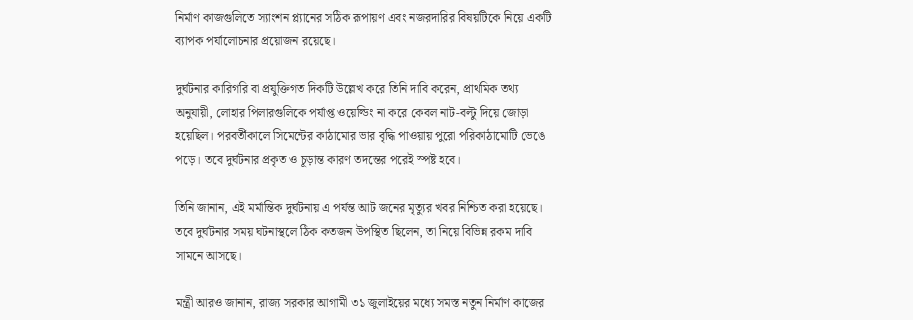নির্মাণ কাজগুলিতে স্যাংশন প্ল্যানের সঠিক রূপায়ণ এবং নজরদারির বিষয়টিকে নিয়ে একটি ব্যাপক পর্যালোচনার প্রয়োজন রয়েছে।

দুর্ঘটনার কারিগরি বা প্রযুক্তিগত দিকটি উল্লেখ করে তিনি দাবি করেন, প্রাথমিক তথ্য অনুযায়ী, লোহার পিলারগুলিকে পর্যাপ্ত ওয়েল্ডিং না করে কেবল নাট-বল্টু দিয়ে জোড়া হয়েছিল। পরবর্তীকালে সিমেন্টের কাঠামোর ভার বৃদ্ধি পাওয়ায় পুরো পরিকাঠামোটি ভেঙে পড়ে। তবে দুর্ঘটনার প্রকৃত ও চূড়ান্ত কারণ তদন্তের পরেই স্পষ্ট হবে।

তিনি জানান, এই মর্মান্তিক দুর্ঘটনায় এ পর্যন্ত আট জনের মৃত্যুর খবর নিশ্চিত করা হয়েছে। তবে দুর্ঘটনার সময় ঘটনাস্থলে ঠিক কতজন উপস্থিত ছিলেন, তা নিয়ে বিভিন্ন রকম দাবি সামনে আসছে।

মন্ত্রী আরও জানান, রাজ্য সরকার আগামী ৩১ জুলাইয়ের মধ্যে সমস্ত নতুন নির্মাণ কাজের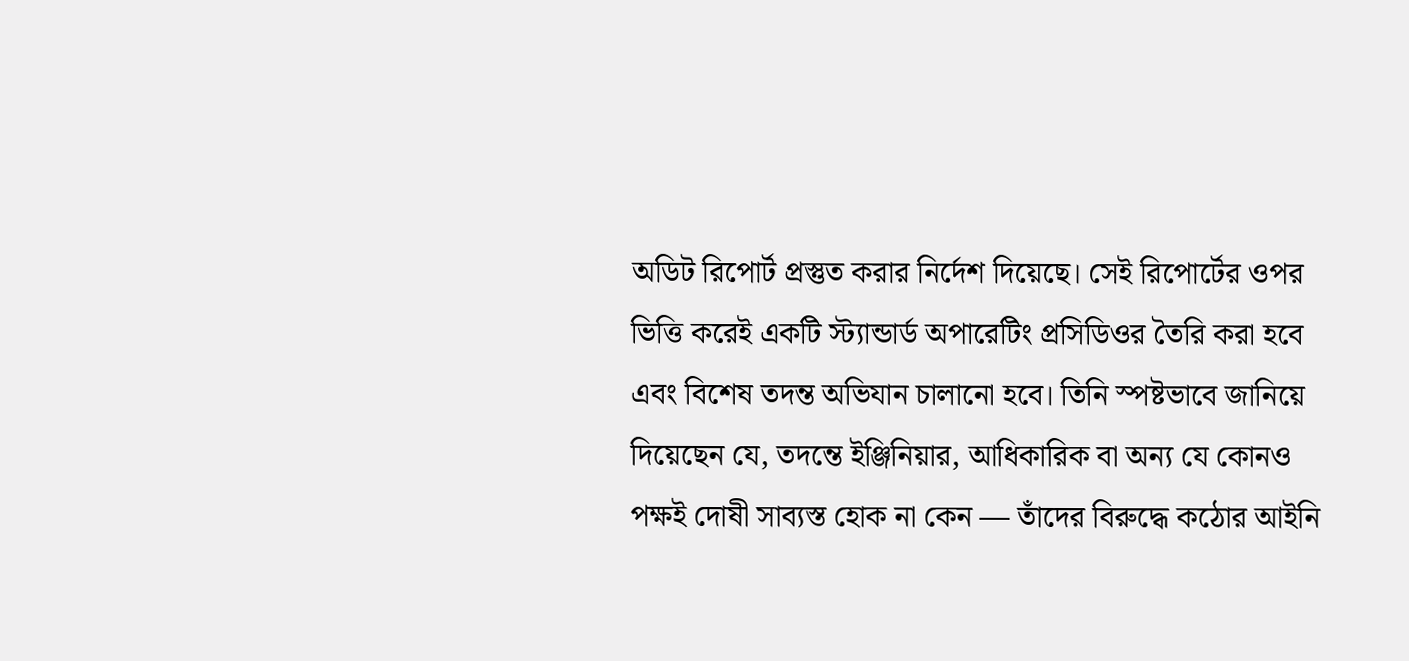অডিট রিপোর্ট প্রস্তুত করার নির্দেশ দিয়েছে। সেই রিপোর্টের ওপর ভিত্তি করেই একটি স্ট্যান্ডার্ড অপারেটিং প্রসিডিওর তৈরি করা হবে এবং বিশেষ তদন্ত অভিযান চালানো হবে। তিনি স্পষ্টভাবে জানিয়ে দিয়েছেন যে, তদন্তে ইঞ্জিনিয়ার, আধিকারিক বা অন্য যে কোনও পক্ষই দোষী সাব্যস্ত হোক না কেন — তাঁদের বিরুদ্ধে কঠোর আইনি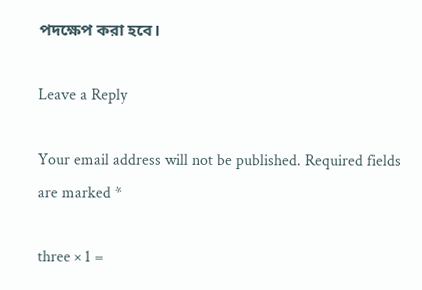পদক্ষেপ করা হবে।

Leave a Reply

Your email address will not be published. Required fields are marked *

three × 1 =